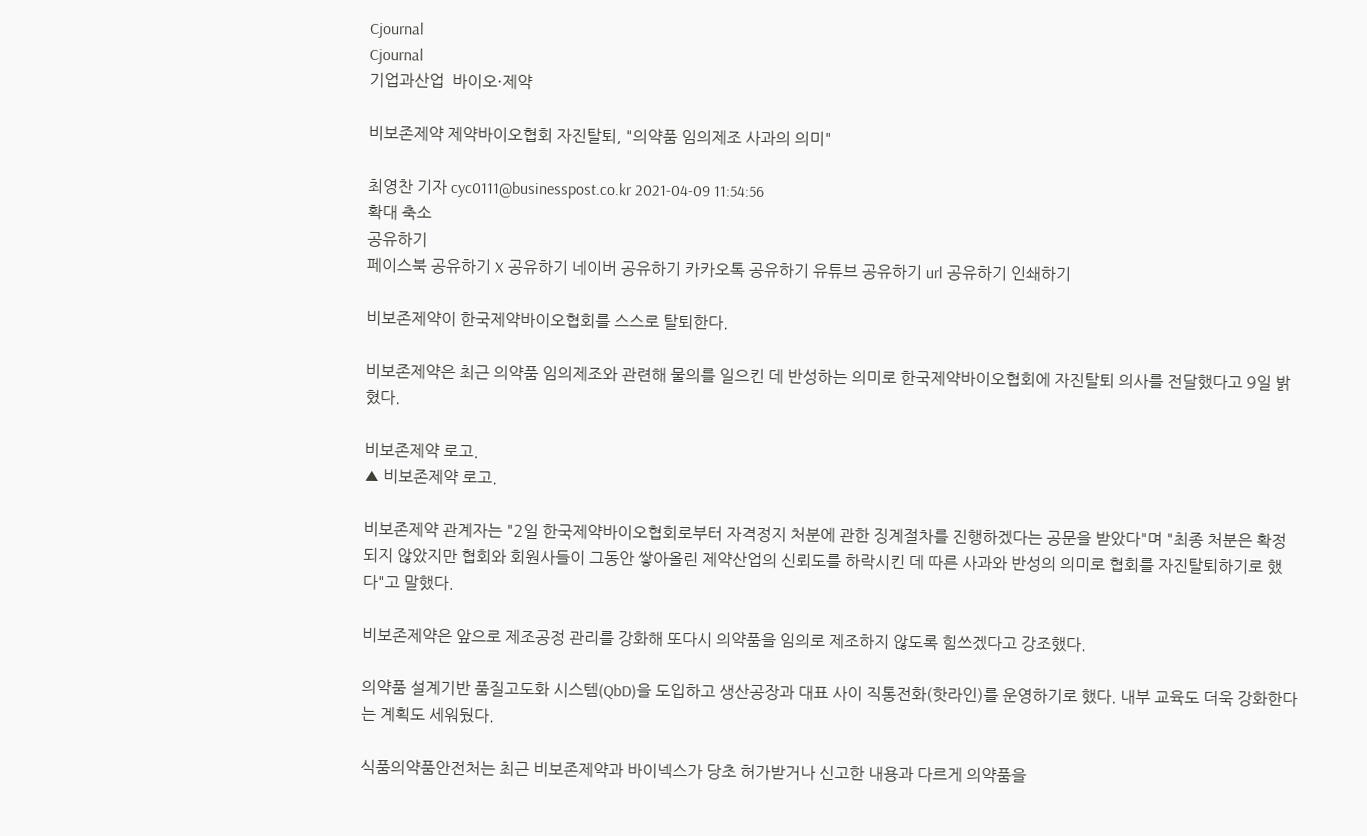Cjournal
Cjournal
기업과산업  바이오·제약

비보존제약 제약바이오협회 자진탈퇴, "의약품 임의제조 사과의 의미"

최영찬 기자 cyc0111@businesspost.co.kr 2021-04-09 11:54:56
확대 축소
공유하기
페이스북 공유하기 X 공유하기 네이버 공유하기 카카오톡 공유하기 유튜브 공유하기 url 공유하기 인쇄하기

비보존제약이 한국제약바이오협회를 스스로 탈퇴한다.

비보존제약은 최근 의약품 임의제조와 관련해 물의를 일으킨 데 반성하는 의미로 한국제약바이오협회에 자진탈퇴 의사를 전달했다고 9일 밝혔다.

비보존제약 로고.
▲ 비보존제약 로고.

비보존제약 관계자는 "2일 한국제약바이오협회로부터 자격정지 처분에 관한 징계절차를 진행하겠다는 공문을 받았다"며 "최종 처분은 확정되지 않았지만 협회와 회원사들이 그동안 쌓아올린 제약산업의 신뢰도를 하락시킨 데 따른 사과와 반성의 의미로 협회를 자진탈퇴하기로 했다"고 말했다.

비보존제약은 앞으로 제조공정 관리를 강화해 또다시 의약품을 임의로 제조하지 않도록 힘쓰겠다고 강조했다.

의약품 설계기반 품질고도화 시스템(QbD)을 도입하고 생산공장과 대표 사이 직통전화(핫라인)를 운영하기로 했다. 내부 교육도 더욱 강화한다는 계획도 세워뒀다.

식품의약품안전처는 최근 비보존제약과 바이넥스가 당초 허가받거나 신고한 내용과 다르게 의약품을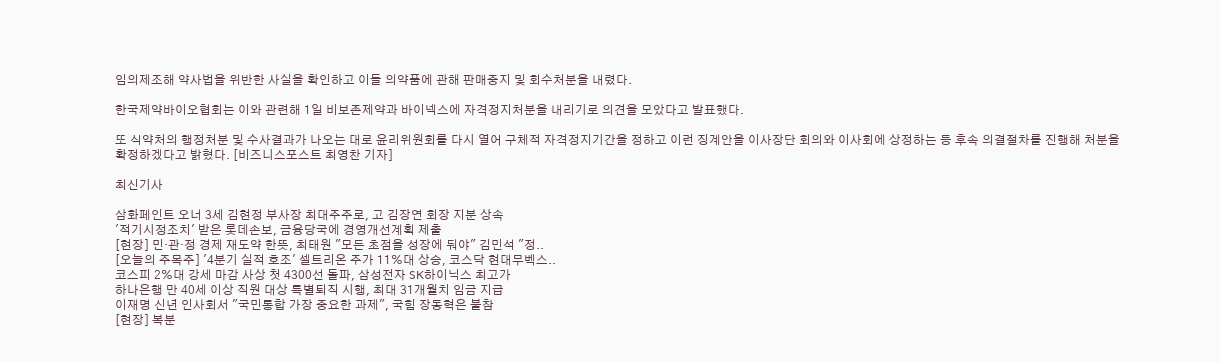임의제조해 약사법을 위반한 사실을 확인하고 이들 의약품에 관해 판매중지 및 회수처분을 내렸다.

한국제약바이오협회는 이와 관련해 1일 비보존제약과 바이넥스에 자격정지처분을 내리기로 의견을 모았다고 발표했다.

또 식약처의 행정처분 및 수사결과가 나오는 대로 윤리위원회를 다시 열어 구체적 자격정지기간을 정하고 이런 징계안을 이사장단 회의와 이사회에 상정하는 등 후속 의결절차를 진행해 처분을 확정하겠다고 밝혔다. [비즈니스포스트 최영찬 기자]

최신기사

삼화페인트 오너 3세 김현정 부사장 최대주주로, 고 김장연 회장 지분 상속
'적기시정조치' 받은 롯데손보, 금융당국에 경영개선계획 제출
[현장] 민·관·정 경제 재도약 한뜻, 최태원 "모든 초점을 성장에 둬야" 김민석 "정..
[오늘의 주목주] '4분기 실적 호조' 셀트리온 주가 11%대 상승, 코스닥 현대무벡스..
코스피 2%대 강세 마감 사상 첫 4300선 돌파, 삼성전자 SK하이닉스 최고가
하나은행 만 40세 이상 직원 대상 특별퇴직 시행, 최대 31개월치 임금 지급
이재명 신년 인사회서 "국민통합 가장 중요한 과제", 국힘 장동혁은 불참
[현장] 복분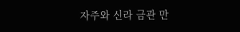자주와 신라 금관 만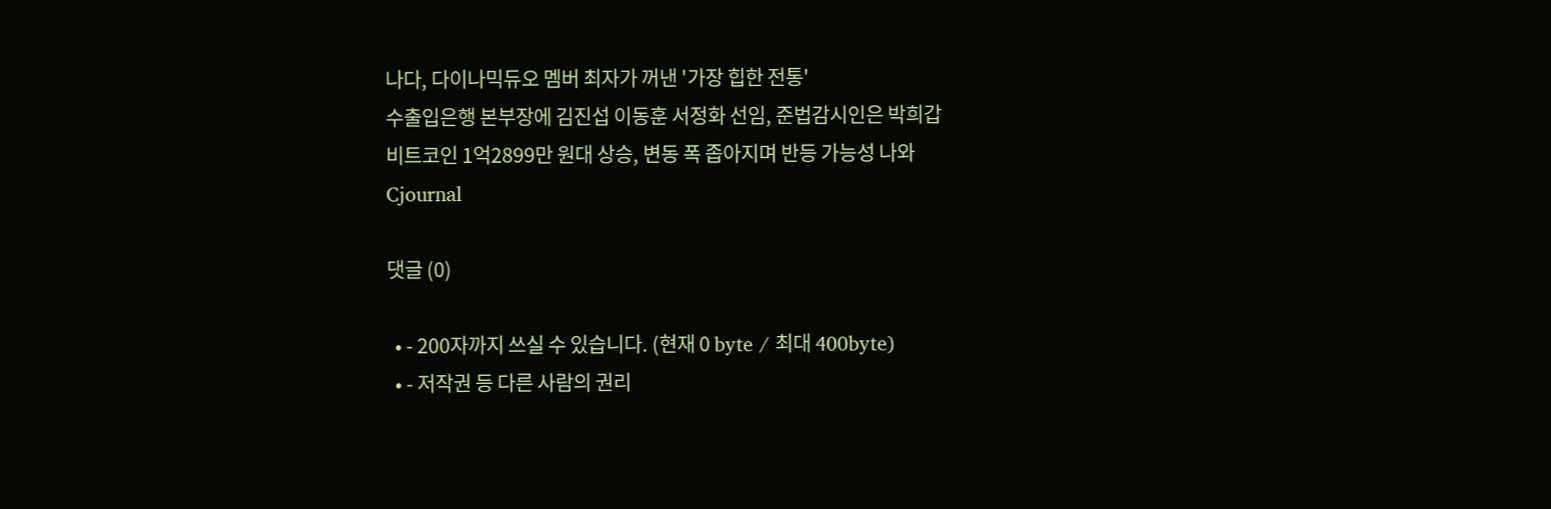나다, 다이나믹듀오 멤버 최자가 꺼낸 '가장 힙한 전통'
수출입은행 본부장에 김진섭 이동훈 서정화 선임, 준법감시인은 박희갑
비트코인 1억2899만 원대 상승, 변동 폭 좁아지며 반등 가능성 나와
Cjournal

댓글 (0)

  • - 200자까지 쓰실 수 있습니다. (현재 0 byte / 최대 400byte)
  • - 저작권 등 다른 사람의 권리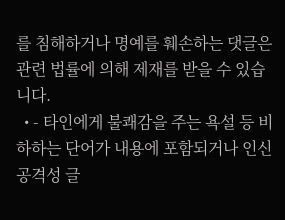를 침해하거나 명예를 훼손하는 댓글은 관련 법률에 의해 제재를 받을 수 있습니다.
  • - 타인에게 불쾌감을 주는 욕설 등 비하하는 단어가 내용에 포함되거나 인신공격성 글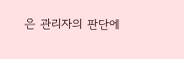은 관리자의 판단에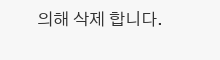의해 삭제 합니다.